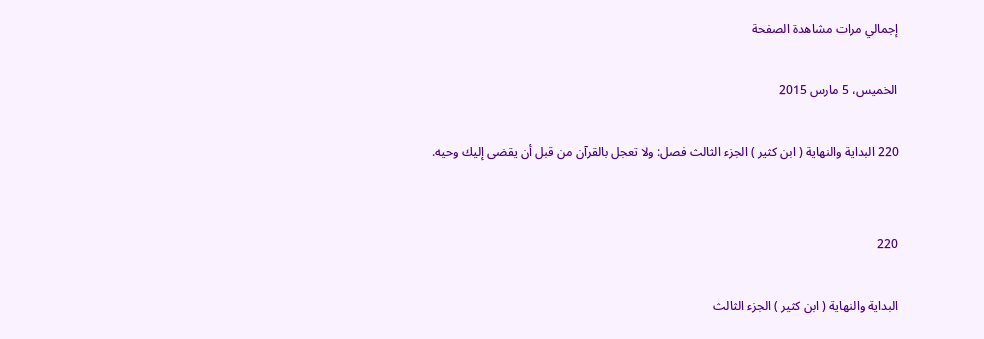إجمالي مرات مشاهدة الصفحة

الخميس، 5 مارس 2015

220 البداية والنهاية ( ابن كثير ) الجزء الثالث فصل: ولا تعجل بالقرآن من قبل أن يقضى إليك وحيه.


220

البداية والنهاية ( ابن كثير ) الجزء الثالث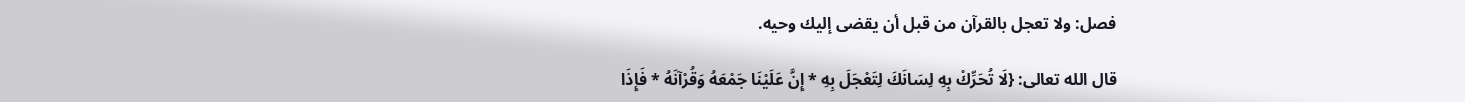فصل: ولا تعجل بالقرآن من قبل أن يقضى إليك وحيه.

قال الله تعالى: {لَا تُحَرِّكْ بِهِ لِسَانَكَ لِتَعْجَلَ بِهِ * إِنَّ عَلَيْنَا جَمْعَهُ وَقُرْآنَهُ * فَإِذَا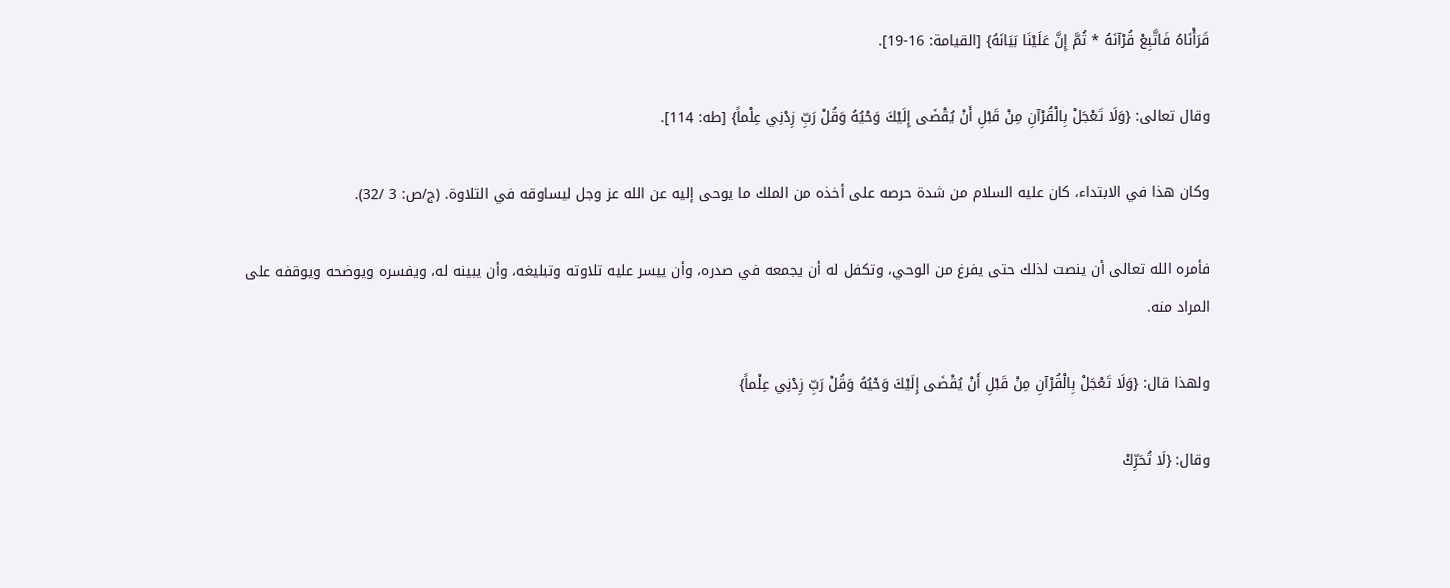قَرَأْنَاهُ فَاتَّبِعْ قُرْآنَهُ * ثُمَّ إِنَّ عَلَيْنَا بَيَانَهُ} [القيامة: 16-19].

وقال تعالى: {وَلَا تَعْجَلْ بِالْقُرْآنِ مِنْ قَبْلِ أَنْ يُقْضَى إِلَيْكَ وَحْيُهُ وَقُلْ رَبِّ زِدْنِي عِلْماً} [طه: 114].

وكان هذا في الابتداء، كان عليه السلام من شدة حرصه على أخذه من الملك ما يوحى إليه عن الله عز وجل ليساوقه في التلاوة. (ج/ص: 3 /32).

فأمره الله تعالى أن ينصت لذلك حتى يفرغ من الوحي، وتكفل له أن يجمعه في صدره، وأن ييسر عليه تلاوته وتبليغه، وأن يبينه له، ويفسره ويوضحه ويوقفه على المراد منه.

ولهذا قال: {وَلَا تَعْجَلْ بِالْقُرْآنِ مِنْ قَبْلِ أَنْ يُقْضَى إِلَيْكَ وَحْيُهُ وَقُلْ رَبِّ زِدْنِي عِلْماً}

وقال: {لَا تُحَرِّكْ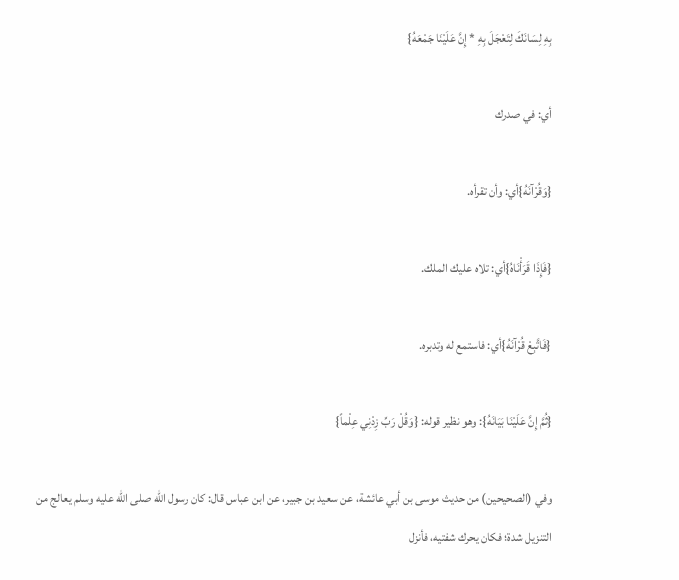بِهِ لِسَانَكَ لِتَعْجَلَ بِهِ * إِنَّ عَلَيْنَا جَمْعَهُ}

أي: في صدرك

{وَقُرْآنَهُ}أي: وأن تقرأه.

{فَإِذَا قَرَأْنَاهُ}أي: تلاه عليك الملك.

{فَاتَّبِعْ قُرْآنَهُ}أي: فاستمع له وتدبره.

{ثُمَّ إِنَّ عَلَيْنَا بَيَانَهُ}: وهو نظير قوله: {وَقُلْ رَبِّ زِدْنِي عِلْماً}

وفي (الصحيحين) من حديث موسى بن أبي عائشة، عن سعيد بن جبير، عن ابن عباس قال: كان رسول الله صلى الله عليه وسلم يعالج من التنزيل شدة؛ فكان يحرك شفتيه، فأنزل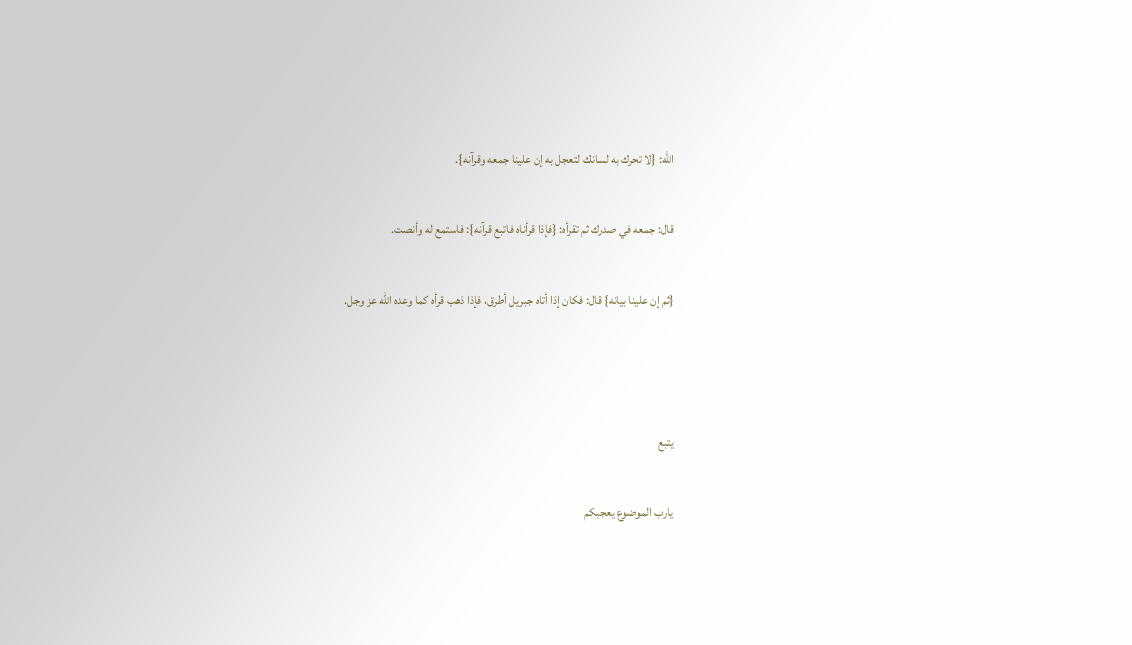الله: {لا تحرك به لسانك لتعجل به إن علينا جمعه وقرآنه}.

قال: جمعه في صدرك ثم تقرأه: {فإذا قرأناه فاتبع قرآنه}: فاستمع له وأنصت.

{ثم إن علينا بيانه} قال: فكان إذا أتاه جبريل أطرق، فإذا ذهب قرأه كما وعده الله عز وجل.



يتبع

يارب الموضوع يعجبكم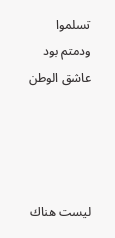تسلموا ودمتم بود
عاشق الوطن




ليست هناك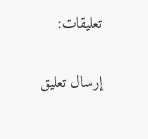تعليقات:

إرسال تعليق